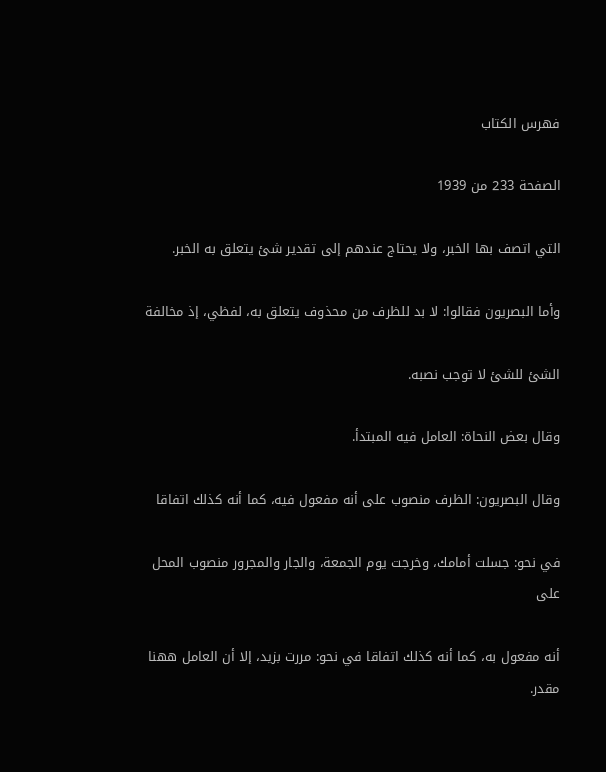فهرس الكتاب

الصفحة 233 من 1939

التي اتصف بها الخبر، ولا يحتاج عندهم إلى تقدير شئ يتعلق به الخبر.

وأما البصريون فقالوا: لا بد للظرف من محذوف يتعلق به، لفظي، إذ مخالفة

الشئ للشئ لا توجب نصبه.

وقال بعض النحاة: العامل فيه المبتدأ.

وقال البصريون: الظرف منصوب على أنه مفعول فيه، كما أنه كذلك اتفاقا

في نحو: جسلت أمامك، وخرجت يوم الجمعة، والجار والمجرور منصوب المحل على

أنه مفعول به، كما أنه كذلك اتفاقا في نحو: مررت بزيد، إلا أن العامل ههنا مقدر.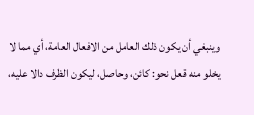وينبغي أن يكون ذلك العامل من الافعال العامة، أي مما لا يخلو منه قعل نحو: كائن، وحاصل، ليكون الظرف دالا عليه،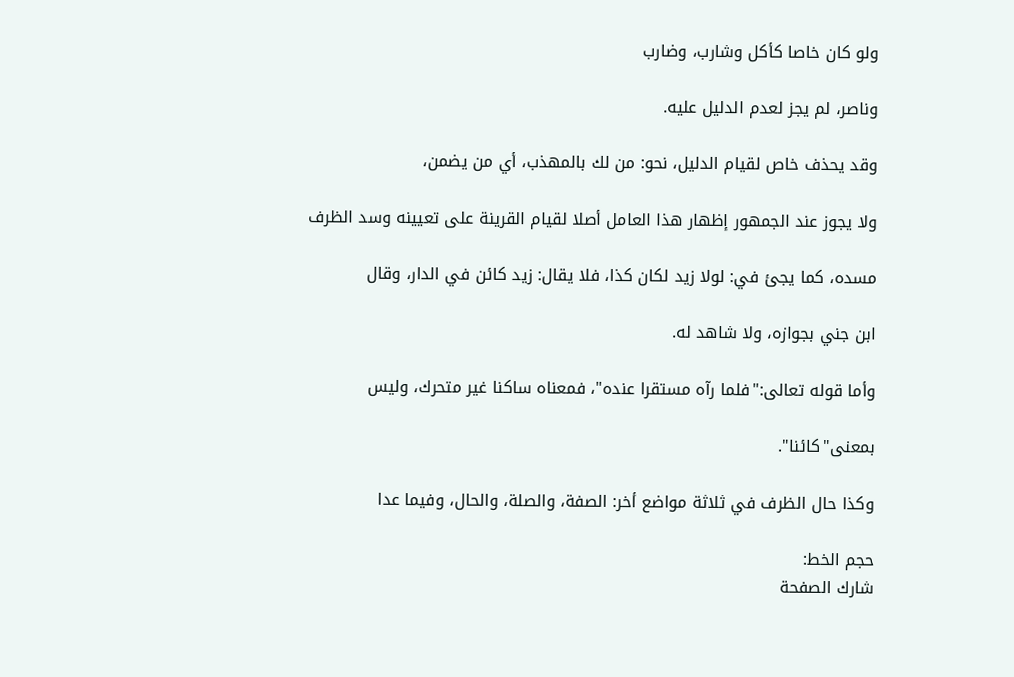ولو كان خاصا كأكل وشارب، وضارب

وناصر، لم يجز لعدم الدليل عليه.

وقد يحذف خاص لقيام الدليل، نحو: من لك بالمهذب، أي من يضمن،

ولا يجوز عند الجمهور إظهار هذا العامل أصلا لقيام القرينة على تعيينه وسد الظرف

مسده، كما يجئ في: لولا زيد لكان كذا، فلا يقال: زيد كائن في الدار، وقال

ابن جني بجوازه، ولا شاهد له.

وأما قوله تعالى:"فلما رآه مستقرا عنده"، فمعناه ساكنا غير متحرك، وليس

بمعنى"كائنا".

وكذا حال الظرف في ثلاثة مواضع أخر: الصفة، والصلة، والحال، وفيما عدا

حجم الخط:
شارك الصفحة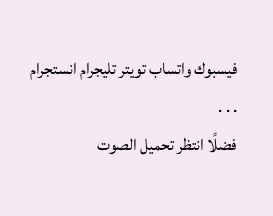فيسبوك واتساب تويتر تليجرام انستجرام
. . .
فضلًا انتظر تحميل الصوت